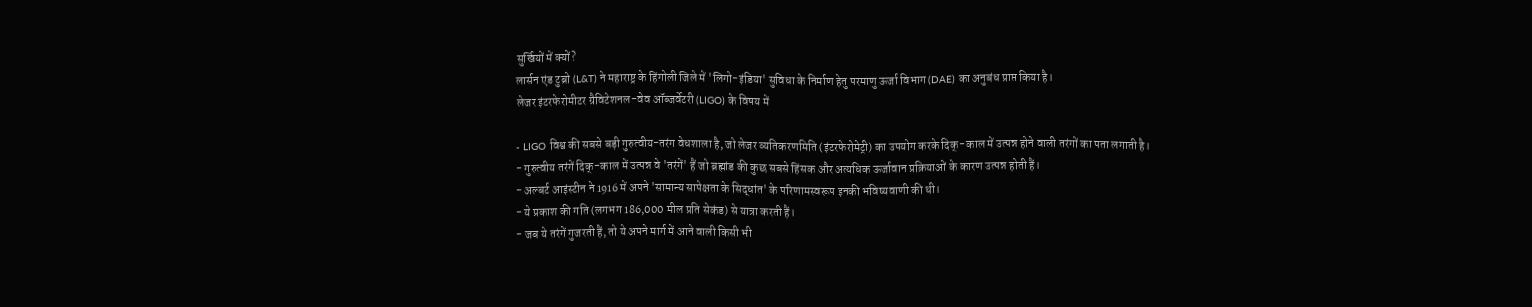सुर्खियों में क्यों?
लार्सन एंड टुब्रो (L&T) ने महाराष्ट्र के हिंगोली जिले में 'लिगो-इंडिया' सुविधा के निर्माण हेतु परमाणु ऊर्जा विभाग (DAE) का अनुबंध प्राप्त किया है।
लेजर इंटरफेरोमीटर ग्रैविटेशनल-वेव ऑब्जर्वेटरी (LIGO) के विषय में

- LIGO विश्व की सबसे बड़ी गुरुत्वीय-तरंग वेधशाला है, जो लेजर व्यतिकरणमिति (इंटरफेरोमेट्री) का उपयोग करके दिक्-काल में उत्पन्न होने वाली तरंगों का पता लगाती है।
- गुरुत्वीय तरंगें दिक्-काल में उत्पन्न वे 'तरंगें' हैं जो ब्रह्मांड की कुछ सबसे हिंसक और अत्यधिक ऊर्जावान प्रक्रियाओं के कारण उत्पन्न होती हैं।
- अल्बर्ट आइंस्टीन ने 1916 में अपने 'सामान्य सापेक्षता के सिद्धांत' के परिणामस्वरूप इनकी भविष्यवाणी की थी।
- ये प्रकाश की गति (लगभग 186,000 मील प्रति सेकंड) से यात्रा करती हैं।
- जब ये तरंगें गुजरती हैं, तो ये अपने मार्ग में आने वाली किसी भी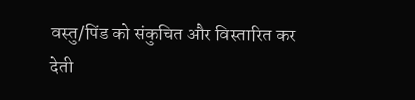वस्तु/पिंड को संकुचित और विस्तारित कर देती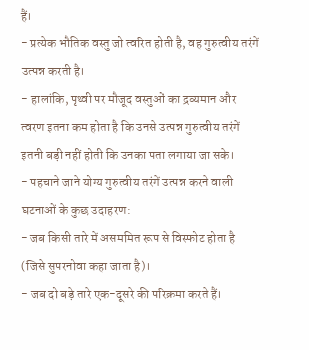हैं।
- प्रत्येक भौतिक वस्तु जो त्वरित होती है, वह गुरुत्वीय तरंगें उत्पन्न करती है।
- हालांकि, पृथ्वी पर मौजूद वस्तुओं का द्रव्यमान और त्वरण इतना कम होता है कि उनसे उत्पन्न गुरुत्वीय तरंगें इतनी बड़ी नहीं होती कि उनका पता लगाया जा सके।
- पहचाने जाने योग्य गुरुत्वीय तरंगें उत्पन्न करने वाली घटनाओं के कुछ उदाहरण:
- जब किसी तारे में असममित रूप से विस्फोट होता है (जिसे सुपरनोवा कहा जाता है)।
- जब दो बड़े तारे एक-दूसरे की परिक्रमा करते हैं।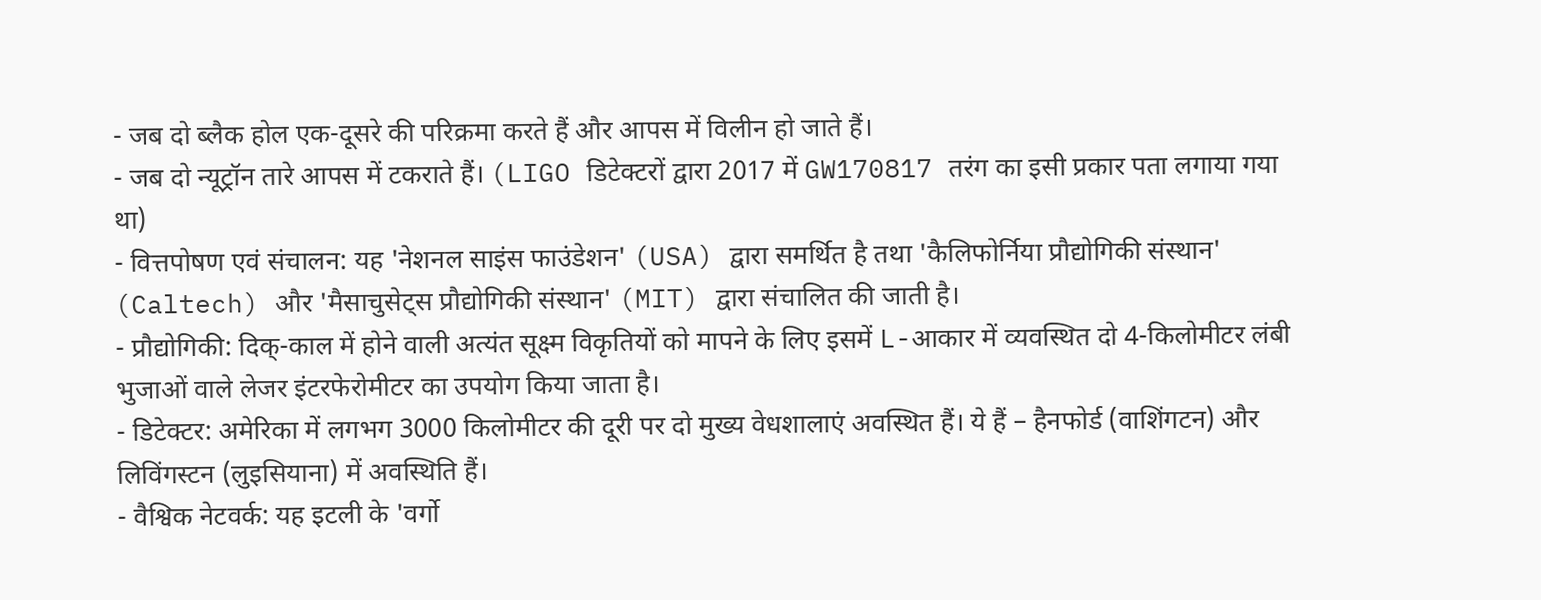- जब दो ब्लैक होल एक-दूसरे की परिक्रमा करते हैं और आपस में विलीन हो जाते हैं।
- जब दो न्यूट्रॉन तारे आपस में टकराते हैं। (LIGO डिटेक्टरों द्वारा 2017 में GW170817 तरंग का इसी प्रकार पता लगाया गया था)
- वित्तपोषण एवं संचालन: यह 'नेशनल साइंस फाउंडेशन' (USA) द्वारा समर्थित है तथा 'कैलिफोर्निया प्रौद्योगिकी संस्थान' (Caltech) और 'मैसाचुसेट्स प्रौद्योगिकी संस्थान' (MIT) द्वारा संचालित की जाती है।
- प्रौद्योगिकी: दिक्-काल में होने वाली अत्यंत सूक्ष्म विकृतियों को मापने के लिए इसमें L-आकार में व्यवस्थित दो 4-किलोमीटर लंबी भुजाओं वाले लेजर इंटरफेरोमीटर का उपयोग किया जाता है।
- डिटेक्टर: अमेरिका में लगभग 3000 किलोमीटर की दूरी पर दो मुख्य वेधशालाएं अवस्थित हैं। ये हैं – हैनफोर्ड (वाशिंगटन) और लिविंगस्टन (लुइसियाना) में अवस्थिति हैं।
- वैश्विक नेटवर्क: यह इटली के 'वर्गो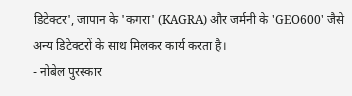डिटेक्टर', जापान के 'कगरा' (KAGRA) और जर्मनी के 'GEO600' जैसे अन्य डिटेक्टरों के साथ मिलकर कार्य करता है।
- नोबेल पुरस्कार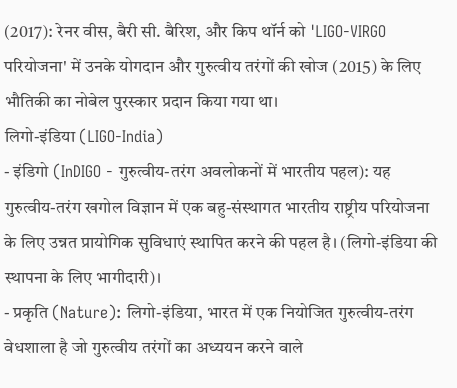(2017): रेनर वीस, बैरी सी. बैरिश, और किप थॉर्न को 'LIGO-VIRGO परियोजना' में उनके योगदान और गुरुत्वीय तरंगों की खोज (2015) के लिए भौतिकी का नोबेल पुरस्कार प्रदान किया गया था।
लिगो-इंडिया (LIGO-India)
- इंडिगो (InDIGO - गुरुत्वीय-तरंग अवलोकनों में भारतीय पहल): यह गुरुत्वीय-तरंग खगोल विज्ञान में एक बहु-संस्थागत भारतीय राष्ट्रीय परियोजना के लिए उन्नत प्रायोगिक सुविधाएं स्थापित करने की पहल है। (लिगो-इंडिया की स्थापना के लिए भागीदारी)।
- प्रकृति (Nature): लिगो-इंडिया, भारत में एक नियोजित गुरुत्वीय-तरंग वेधशाला है जो गुरुत्वीय तरंगों का अध्ययन करने वाले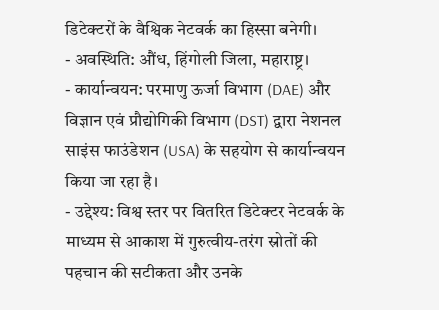डिटेक्टरों के वैश्विक नेटवर्क का हिस्सा बनेगी।
- अवस्थिति: औंध, हिंगोली जिला, महाराष्ट्र।
- कार्यान्वयन: परमाणु ऊर्जा विभाग (DAE) और विज्ञान एवं प्रौद्योगिकी विभाग (DST) द्वारा नेशनल साइंस फाउंडेशन (USA) के सहयोग से कार्यान्वयन किया जा रहा है।
- उद्देश्य: विश्व स्तर पर वितरित डिटेक्टर नेटवर्क के माध्यम से आकाश में गुरुत्वीय-तरंग स्रोतों की पहचान की सटीकता और उनके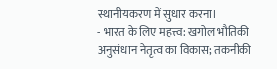स्थानीयकरण में सुधार करना।
- भारत के लिए महत्त्व: खगोल भौतिकी अनुसंधान नेतृत्व का विकास; तकनीकी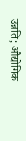उन्नति; औद्योगिक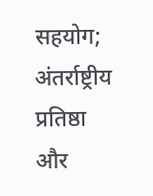सहयोग; अंतर्राष्ट्रीय प्रतिष्ठा और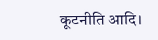कूटनीति आदि।